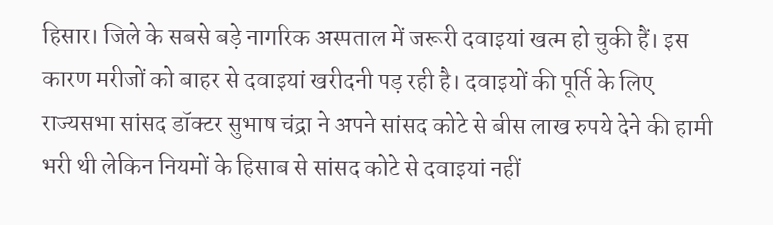हिसार। जिले के सबसे बड़े नागरिक अस्पताल में जरूरी दवाइयां खत्म हो चुकी हैं। इस कारण मरीजों को बाहर से दवाइयां खरीदनी पड़ रही है। दवाइयों की पूर्ति के लिए राज्यसभा सांसद डॉक्टर सुभाष चंद्रा ने अपने सांसद कोटे से बीस लाख रुपये देने की हामी भरी थी लेकिन नियमों के हिसाब से सांसद कोटे से दवाइयां नहीं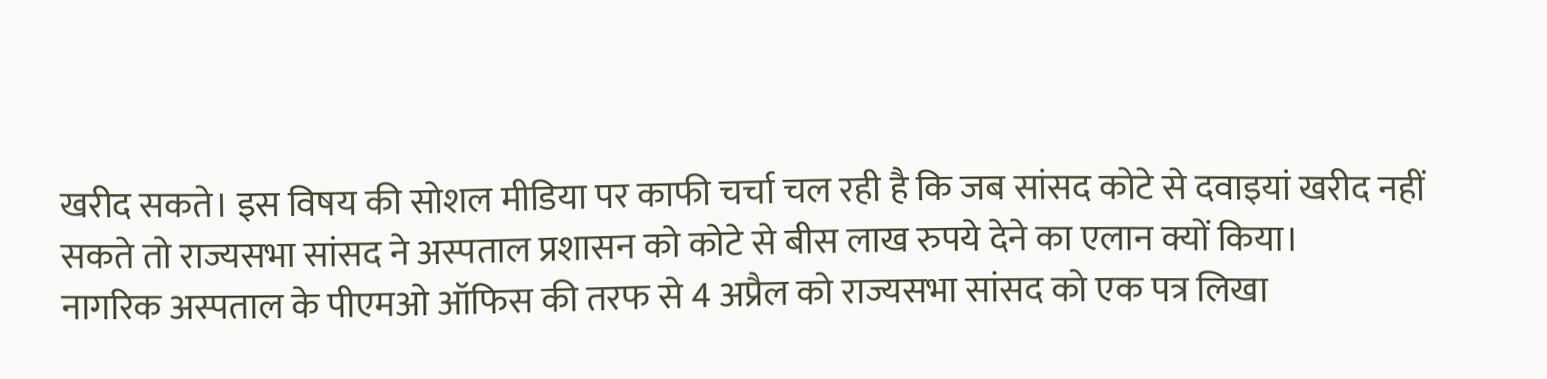खरीद सकते। इस विषय की सोशल मीडिया पर काफी चर्चा चल रही है कि जब सांसद कोटे से दवाइयां खरीद नहीं सकते तो राज्यसभा सांसद ने अस्पताल प्रशासन को कोटे से बीस लाख रुपये देने का एलान क्यों किया।
नागरिक अस्पताल के पीएमओ ऑफिस की तरफ से 4 अप्रैल को राज्यसभा सांसद को एक पत्र लिखा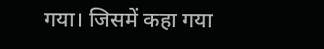गया। जिसमें कहा गया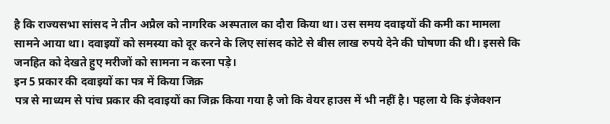है कि राज्यसभा सांसद ने तीन अप्रैल को नागरिक अस्पताल का दौरा किया था। उस समय दवाइयों की कमी का मामला सामने आया था। दवाइयों को समस्या को दूर करने के लिए सांसद कोटे से बीस लाख रुपये देने की घोषणा की थी। इससे कि जनहित को देखते हुए मरीजों को सामना न करना पड़े।
इन 5 प्रकार की दवाइयों का पत्र में किया जिक्र
पत्र से माध्यम से पांच प्रकार की दवाइयों का जिक्र किया गया है जो कि वेयर हाउस में भी नहीं है। पहला ये कि इंजेक्शन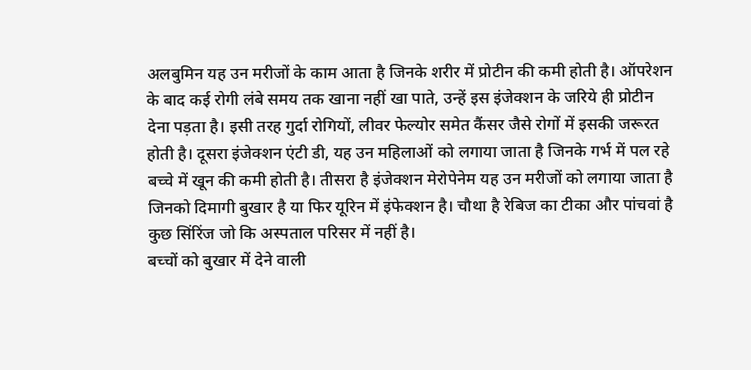अलबुमिन यह उन मरीजों के काम आता है जिनके शरीर में प्रोटीन की कमी होती है। ऑपरेशन के बाद कई रोगी लंबे समय तक खाना नहीं खा पाते, उन्हें इस इंजेक्शन के जरिये ही प्रोटीन देना पड़ता है। इसी तरह गुर्दा रोगियों, लीवर फेल्योर समेत कैंसर जैसे रोगों में इसकी जरूरत होती है। दूसरा इंजेक्शन एंटी डी, यह उन महिलाओं को लगाया जाता है जिनके गर्भ में पल रहे बच्चे में खून की कमी होती है। तीसरा है इंजेक्शन मेरोपेनेम यह उन मरीजों को लगाया जाता है जिनको दिमागी बुखार है या फिर यूरिन में इंफेक्शन है। चौथा है रेबिज का टीका और पांचवां है कुछ सिंरिंज जो कि अस्पताल परिसर में नहीं है।
बच्चों को बुखार में देने वाली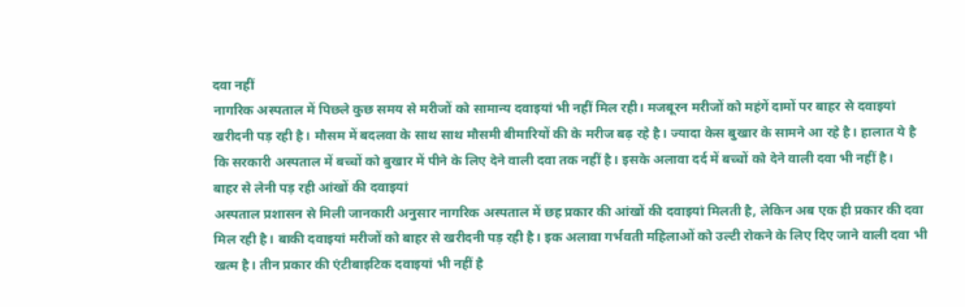दवा नहीं
नागरिक अस्पताल में पिछले कुछ समय से मरीजों को सामान्य दवाइयां भी नहीं मिल रही। मजबूरन मरीजों को महंगें दामों पर बाहर से दवाइयां खरीदनी पड़ रही है। मौसम में बदलवा के साथ साथ मौसमी बीमारियों की के मरीज बढ़ रहे है। ज्यादा केस बुखार के सामने आ रहे है। हालात ये है कि सरकारी अस्पताल में बच्चों को बुखार में पीने के लिए देने वाली दवा तक नहीं है। इसके अलावा दर्द में बच्चों को देने वाली दवा भी नहीं है।
बाहर से लेनी पड़ रही आंखों की दवाइयां
अस्पताल प्रशासन से मिली जानकारी अनुसार नागरिक अस्पताल में छह प्रकार की आंखों की दवाइयां मिलती है, लेकिन अब एक ही प्रकार की दवा मिल रही है। बाकी दवाइयां मरीजों को बाहर से खरीदनी पड़ रही है। इक अलावा गर्भवती महिलाओं को उल्टी रोकने के लिए दिए जाने वाली दवा भी खत्म है। तीन प्रकार की एंटीबाइटिक दवाइयां भी नहीं है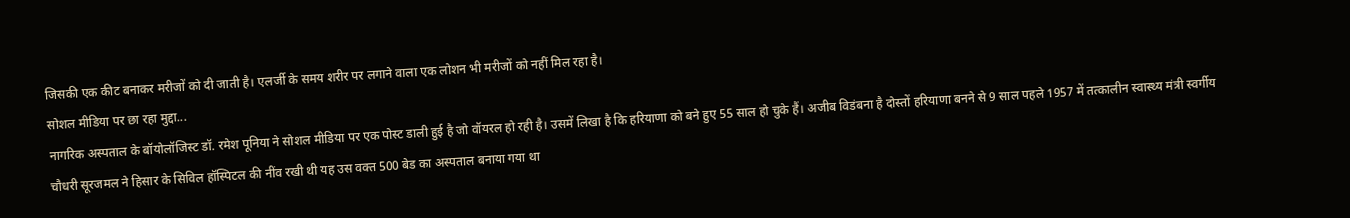जिसकी एक कीट बनाकर मरीजों को दी जाती है। एलर्जी के समय शरीर पर लगाने वाला एक लोशन भी मरीजों को नहीं मिल रहा है।
सोशल मीडिया पर छा रहा मुद्दा...
नागरिक अस्पताल के बॉयोलॉजिस्ट डॉ. रमेश पूनिया ने सोशल मीडिया पर एक पोस्ट डाली हुई है जो वॉयरल हो रही है। उसमें लिखा है कि हरियाणा को बने हुए 55 साल हो चुके हैं। अजीब विडंबना है दोस्तों हरियाणा बनने से 9 साल पहले 1957 में तत्कालीन स्वास्थ्य मंत्री स्वर्गीय चौधरी सूरजमल ने हिसार के सिविल हॉस्पिटल की नींव रखी थी यह उस वक्त 500 बेड का अस्पताल बनाया गया था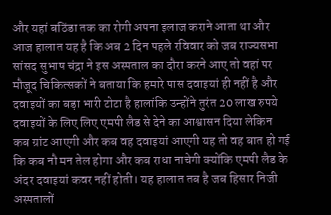और यहां बठिंडा तक का रोगी अपना इलाज कराने आता था और आज हालात यह है कि अब 2 दिन पहले रविवार को जब राज्यसभा सांसद सुभाष चंद्रा ने इस अस्पताल का दौरा करने आए तो वहां पर मौजूद चिकित्सकों ने बताया कि हमारे पास दवाइयां ही नहीं है और दवाइयों का बड़ा भारी टोटा है हालांकि उन्होंने तुरंत 20 लाख रुपये दवाइयों के लिए लिए एमपी लैड से देने का आश्वासन दिया लेकिन कब ग्रांट आएगी और कब वह दवाइयां आएगी यह तो वह बात हो गई कि कब नौ मन तेल होगा और कब राधा नाचेगी क्योंकि एमपी लैड के अंदर दवाइयां कवर नहीं होती। यह हालात तब है जब हिसार निजी अस्पतालों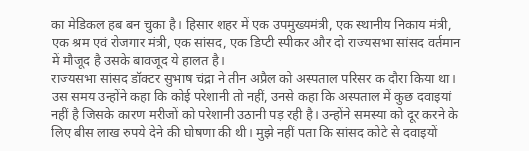का मेडिकल हब बन चुका है। हिसार शहर में एक उपमुख्यमंत्री, एक स्थानीय निकाय मंत्री, एक श्रम एवं रोजगार मंत्री, एक सांसद, एक डिप्टी स्पीकर और दो राज्यसभा सांसद वर्तमान में मौजूद है उसके बावजूद ये हालत है।
राज्यसभा सांसद डॉक्टर सुभाष चंद्रा ने तीन अप्रैल को अस्पताल परिसर क दौरा किया था। उस समय उन्होंने कहा कि कोई परेशानी तो नहीं, उनसे कहा कि अस्पताल में कुछ दवाइयां नहीं है जिसके कारण मरीजों को परेशानी उठानी पड़ रही है। उन्होंने समस्या को दूर करने के लिए बीस लाख रुपये देने की घोषणा की थी। मुझे नहीं पता कि सांसद कोटे से दवाइयों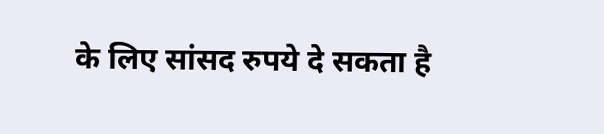के लिए सांसद रुपये दे सकता है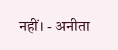नहीं। - अनीता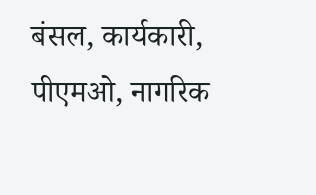बंसल, कार्यकारी, पीएमओ, नागरिक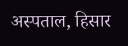अस्पताल, हिसार